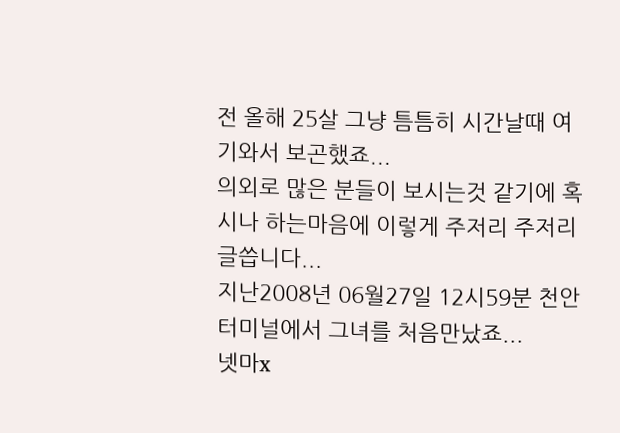전 올해 25살 그냥 틈틈히 시간날때 여기와서 보곤했죠...
의외로 많은 분들이 보시는것 같기에 혹시나 하는마음에 이렇게 주저리 주저리 글씁니다...
지난2008년 06월27일 12시59분 천안 터미널에서 그녀를 처음만났죠...
넷마x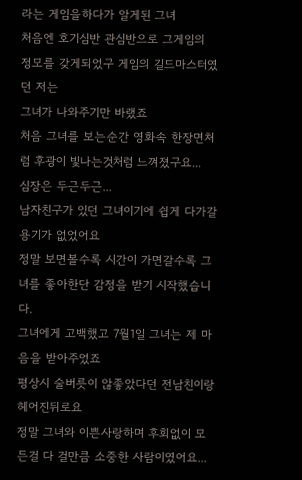라는 게임을하다가 알게된 그녀
처음엔 호기심반 관심반으로 그게임의 정모를 갖게되었구 게임의 길드마스터였던 저는
그녀가 나와주기만 바랬죠
처음 그녀를 보는순간 영화속 한장면처럼 후광이 빛나는것처럼 느껴졌구요...
심장은 두근두근...
남자친구가 있던 그녀이기에 쉽게 다가갈 용기가 없었어요
정말 보면볼수록 시간이 가면갈수록 그녀를 좋아한단 감정을 받기 시작했습니다.
그녀에게 고백했고 7월1일 그녀는 제 마음을 받아주었죠
평상시 술버릇이 않좋았다던 전남친이랑 헤어진뒤로요
정말 그녀와 이쁜사랑하며 후회없이 모든걸 다 걸만큼 소중한 사람이였어요...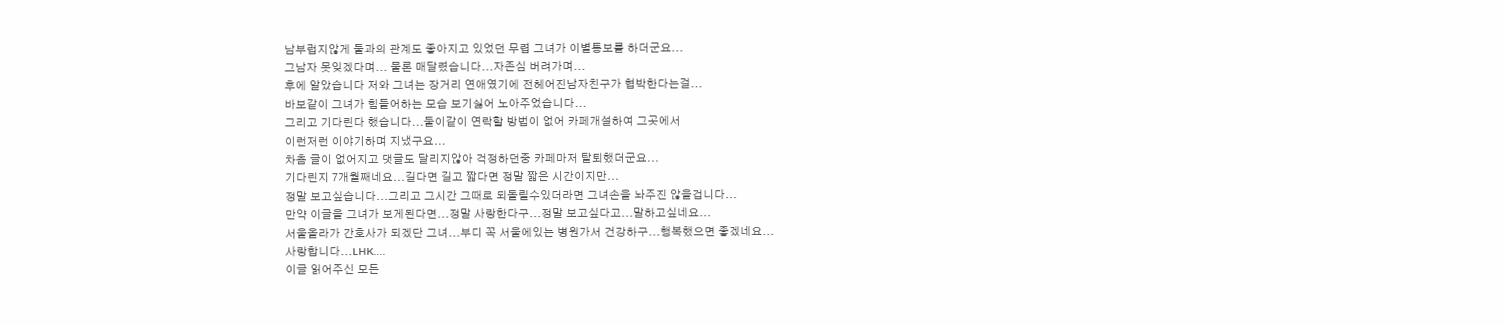남부럽지않게 둘과의 관계도 좋아지고 있었던 무렵 그녀가 이별통보를 하더군요...
그남자 못잊겠다며... 물론 매달렸습니다...자존심 버려가며...
후에 알았습니다 저와 그녀는 장거리 연애였기에 전헤어진남자친구가 협박한다는걸...
바보같이 그녀가 힘들어하는 모습 보기싫어 노아주었습니다...
그리고 기다린다 했습니다...둘이같이 연락할 방법이 없어 카페개설하여 그곳에서
이런저런 이야기하며 지냈구요...
차츰 글이 없어지고 댓글도 달리지않아 걱정하던중 카페마저 탈퇴했더군요...
기다린지 7개월째네요...길다면 길고 짧다면 정말 짧은 시간이지만...
정말 보고싶습니다...그리고 그시간 그때로 되돌릴수있더라면 그녀손을 놔주진 않을겁니다...
만약 이글을 그녀가 보게된다면...정말 사랑한다구...정말 보고싶다고...말하고싶네요...
서울올라가 간호사가 되겠단 그녀...부디 꼭 서울에있는 병원가서 건강하구...행복했으면 좋겠네요...
사랑합니다...LHK....
이글 읽어주신 모든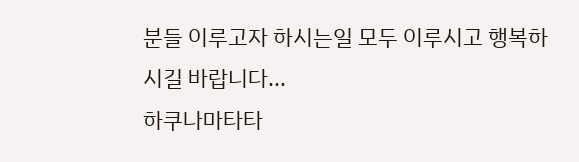분들 이루고자 하시는일 모두 이루시고 행복하시길 바랍니다...
하쿠나마타타